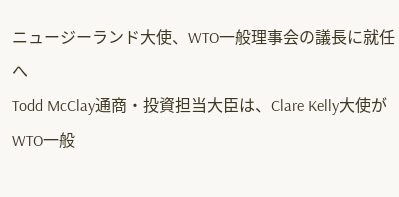ニュージーランド大使、WTO一般理事会の議長に就任へ
Todd McClay通商・投資担当大臣は、Clare Kelly大使がWTO一般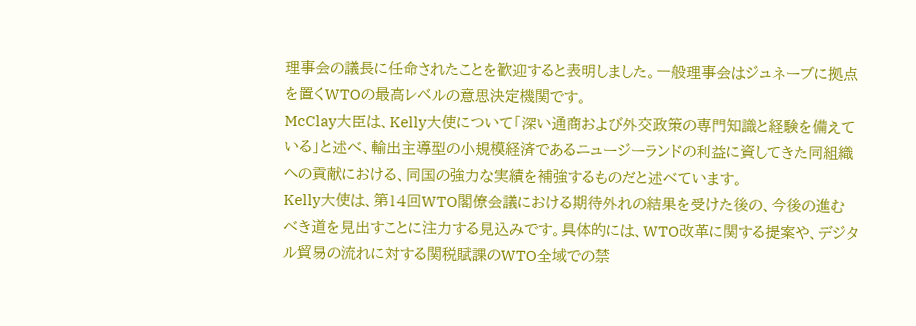理事会の議長に任命されたことを歓迎すると表明しました。一般理事会はジュネーブに拠点を置くWTOの最高レベルの意思決定機関です。
McClay大臣は、Kelly大使について「深い通商および外交政策の専門知識と経験を備えている」と述べ、輸出主導型の小規模経済であるニュージーランドの利益に資してきた同組織への貢献における、同国の強力な実績を補強するものだと述べています。
Kelly大使は、第14回WTO閣僚会議における期待外れの結果を受けた後の、今後の進むべき道を見出すことに注力する見込みです。具体的には、WTO改革に関する提案や、デジタル貿易の流れに対する関税賦課のWTO全域での禁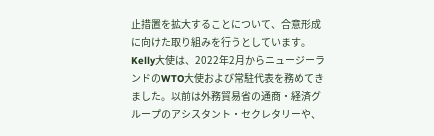止措置を拡大することについて、合意形成に向けた取り組みを行うとしています。
Kelly大使は、2022年2月からニュージーランドのWTO大使および常駐代表を務めてきました。以前は外務貿易省の通商・経済グループのアシスタント・セクレタリーや、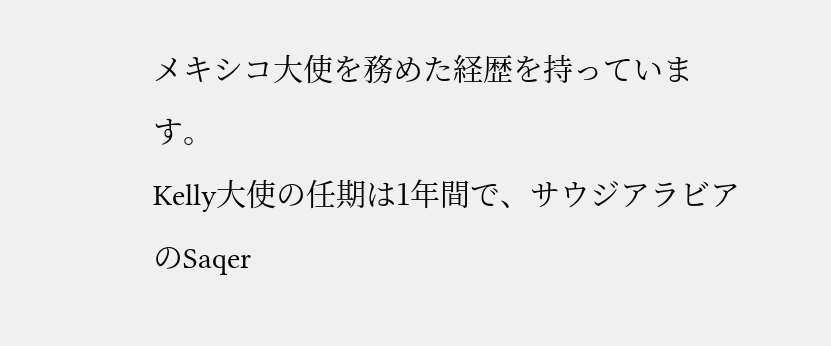メキシコ大使を務めた経歴を持っています。
Kelly大使の任期は1年間で、サウジアラビアのSaqer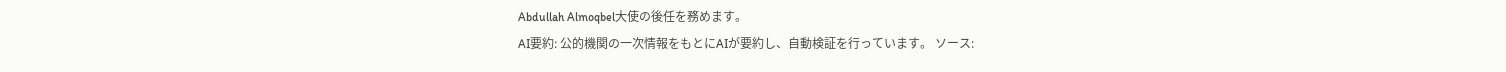Abdullah Almoqbel大使の後任を務めます。
AI要約: 公的機関の一次情報をもとにAIが要約し、自動検証を行っています。 ソース: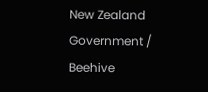New Zealand Government / Beehive